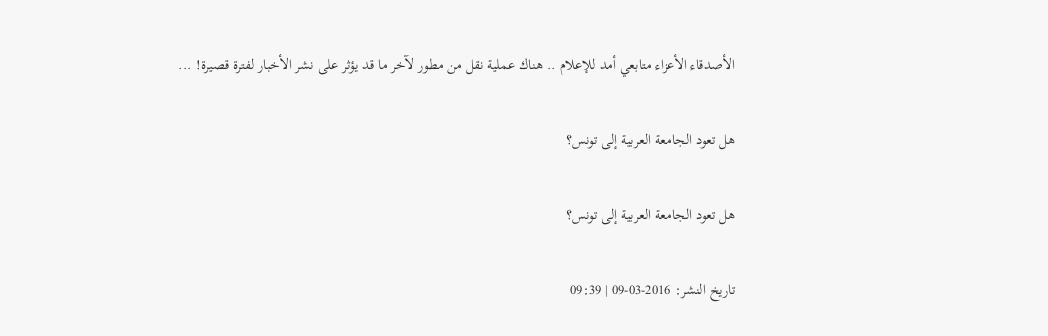الأصدقاء الأعزاء متابعي أمد للإعلام .. هناك عملية نقل من مطور لآخر ما قد يؤثر على نشر الأخبار لفترة قصيرة! ...

هل تعود الجامعة العربية إلى تونس؟

هل تعود الجامعة العربية إلى تونس؟

تاريخ النشر: 2016-03-09 | 09:39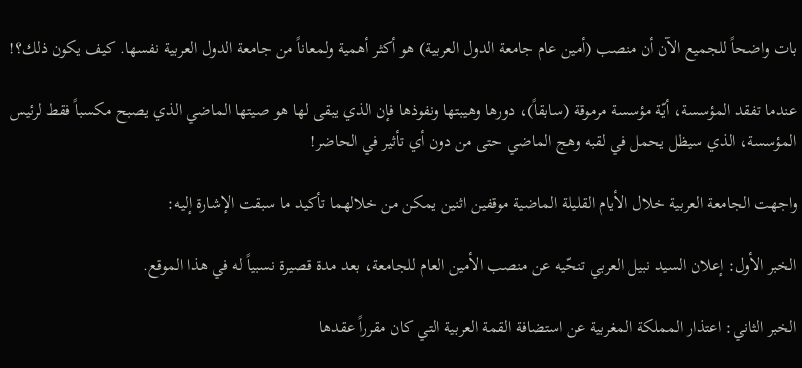بات واضحاً للجميع الآن أن منصب (أمين عام جامعة الدول العربية) هو أكثر أهمية ولمعاناً من جامعة الدول العربية نفسها. كيف يكون ذلك؟!

عندما تفقد المؤسسة، أيّة مؤسسة مرموقة (سابقاً)، دورها وهيبتها ونفوذها فإن الذي يبقى لها هو صيتها الماضي الذي يصبح مكسباً فقط لرئيس المؤسسة، الذي سيظل يحمل في لقبه وهج الماضي حتى من دون أي تأثير في الحاضر!

واجهت الجامعة العربية خلال الأيام القليلة الماضية موقفين اثنين يمكن من خلالهما تأكيد ما سبقت الإشارة إليه:

الخبر الأول: إعلان السيد نبيل العربي تنحّيه عن منصب الأمين العام للجامعة، بعد مدة قصيرة نسبياً له في هذا الموقع.

الخبر الثاني: اعتذار المملكة المغربية عن استضافة القمة العربية التي كان مقرراً عقدها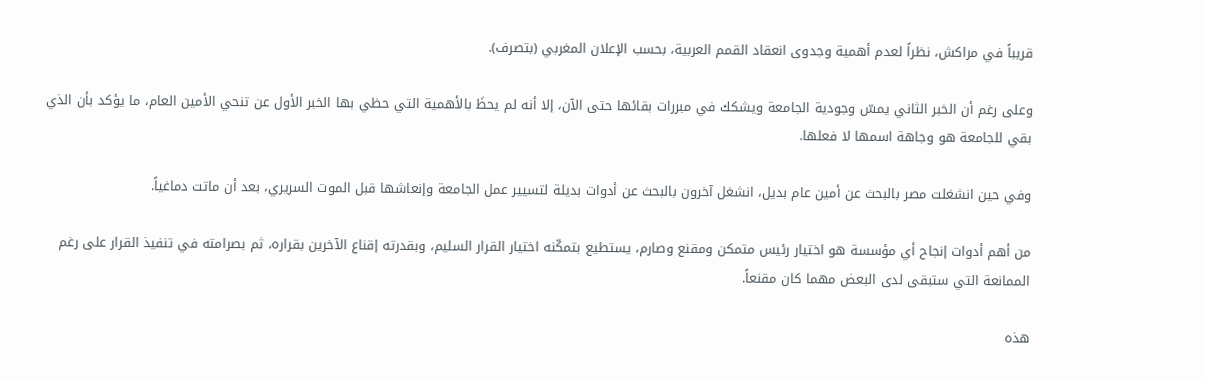قريباً في مراكش، نظراً لعدم أهمية وجدوى انعقاد القمم العربية، بحسب الإعلان المغربي (بتصرف).

وعلى رغم أن الخبر الثاني يمسّ وجودية الجامعة ويشكك في مبررات بقائها حتى الآن، إلا أنه لم يحظَ بالأهمية التي حظي بها الخبر الأول عن تنحي الأمين العام، ما يؤكد بأن الذي بقي للجامعة هو وجاهة اسمها لا فعلها.

وفي حين انشغلت مصر بالبحث عن أمين عام بديل، انشغل آخرون بالبحث عن أدوات بديلة لتسيير عمل الجامعة وإنعاشها قبل الموت السريري، بعد أن ماتت دماغياً.

من أهم أدوات إنجاح أي مؤسسة هو اختيار رئيس متمكن ومقنع وصارم، يستطيع بتمكّنه اختيار القرار السليم، وبقدرته إقناع الآخرين بقراره، ثم بصرامته في تنفيذ القرار على رغم الممانعة التي ستبقى لدى البعض مهما كان مقنعاً.

هذه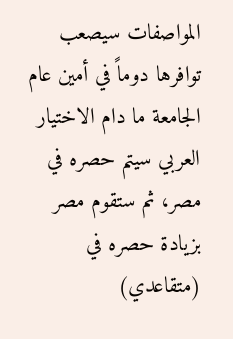المواصفات سيصعب توافرها دوماً في أمين عام الجامعة ما دام الاختيار العربي سيتم حصره في مصر، ثم ستقوم مصر بزيادة حصره في (متقاعدي)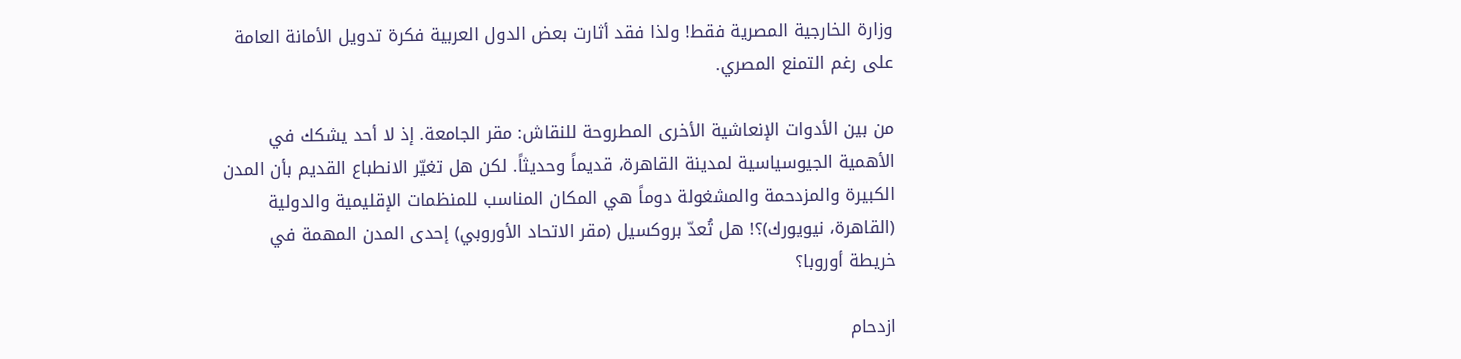وزارة الخارجية المصرية فقط! ولذا فقد أثارت بعض الدول العربية فكرة تدويل الأمانة العامة على رغم التمنع المصري.

من بين الأدوات الإنعاشية الأخرى المطروحة للنقاش: مقر الجامعة. إذ لا أحد يشكك في الأهمية الجيوسياسية لمدينة القاهرة، قديماً وحديثاً. لكن هل تغيّر الانطباع القديم بأن المدن الكبيرة والمزدحمة والمشغولة دوماً هي المكان المناسب للمنظمات الإقليمية والدولية (القاهرة، نيويورك)؟! هل تُعدّ بروكسيل (مقر الاتحاد الأوروبي) إحدى المدن المهمة في خريطة أوروبا؟

ازدحام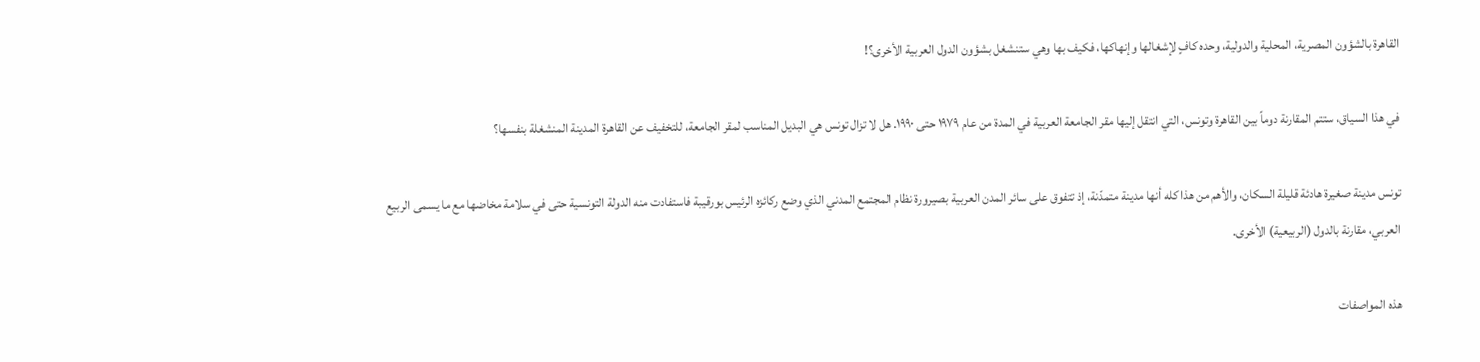القاهرة بالشؤون المصرية، المحلية والدولية، وحده كافٍ لإشغالها وإنهاكها، فكيف بها وهي ستنشغل بشؤون الدول العربية الأخرى؟!

في هذا السياق، ستتم المقارنة دوماً بين القاهرة وتونس، التي انتقل إليها مقر الجامعة العربية في المدة من عام ١٩٧٩ حتى ١٩٩٠. هل لا تزال تونس هي البديل المناسب لمقر الجامعة، للتخفيف عن القاهرة المدينة المنشغلة بنفسها؟

تونس مدينة صغيرة هادئة قليلة السكان، والأهم من هذا كله أنها مدينة متمدّنة، إذ تتفوق على سائر المدن العربية بصيرورة نظام المجتمع المدني الذي وضع ركائزه الرئيس بورقيبة فاستفادت منه الدولة التونسية حتى في سلامة مخاضها مع ما يسمى الربيع العربي، مقارنة بالدول (الربيعية) الأخرى.

هذه المواصفات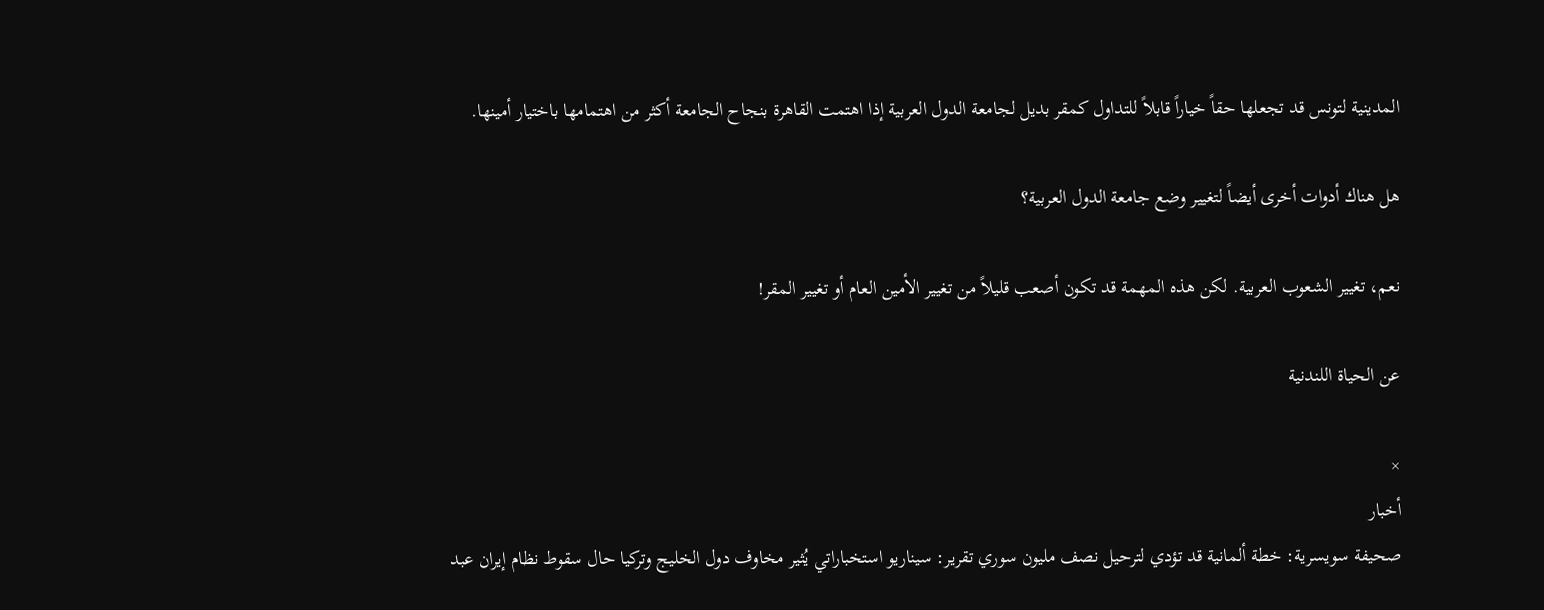المدينية لتونس قد تجعلها حقاً خياراً قابلاً للتداول كمقر بديل لجامعة الدول العربية إذا اهتمت القاهرة بنجاح الجامعة أكثر من اهتمامها باختيار أمينها.

هل هناك أدوات أخرى أيضاً لتغيير وضع جامعة الدول العربية؟

نعم، تغيير الشعوب العربية. لكن هذه المهمة قد تكون أصعب قليلاً من تغيير الأمين العام أو تغيير المقر!

عن الحياة اللندنية

×
أخبار
صحيفة سويسرية: خطة ألمانية قد تؤدي لترحيل نصف مليون سوري تقرير: سيناريو استخباراتي يُثير مخاوف دول الخليج وتركيا حال سقوط نظام إيران عبد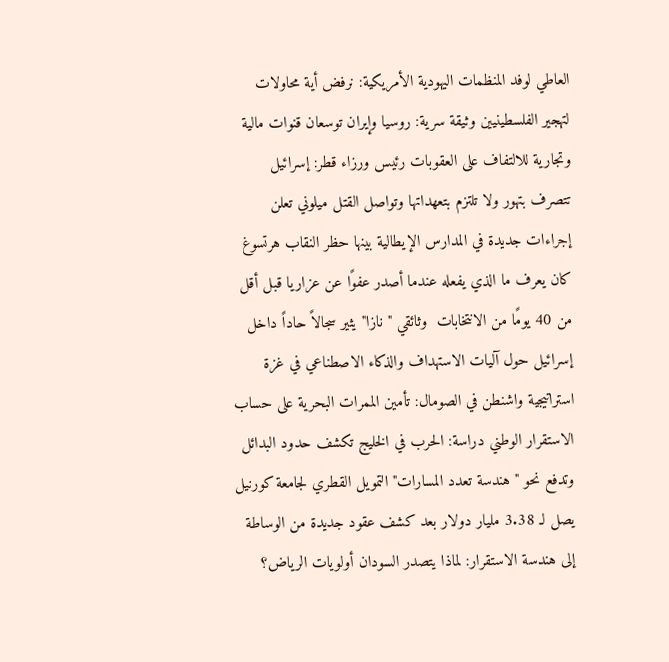العاطي لوفد المنظمات اليهودية الأمريكية: نرفض أية محاولات لتهجير الفلسطينيين وثيقة سرية: روسيا وإيران توسعان قنوات مالية وتجارية للالتفاف على العقوبات رئيس ورزاء قطر: إسرائيل تتصرف بتهور ولا تلتزم بتعهداتها وتواصل القتل ميلوني تعلن إجراءات جديدة في المدارس الإيطالية بينها حظر النقاب هرتسوغ كان يعرف ما الذي يفعله عندما أصدر عفوًا عن عزاريا قبل أقل من 40 يومًا من الانتخابات  وثائقي "نازا" يثير سجالاً حاداً داخل إسرائيل حول آليات الاستهداف والذكاء الاصطناعي في غزة استراتيجية واشنطن في الصومال: تأمين الممرات البحرية على حساب الاستقرار الوطني دراسة: الحرب في الخليج تكشف حدود البدائل وتدفع نحو "هندسة تعدد المسارات" التمويل القطري لجامعة كورنيل يصل لـ 3.38 مليار دولار بعد كشف عقود جديدة من الوساطة إلى هندسة الاستقرار: لماذا يتصدر السودان أولويات الرياض؟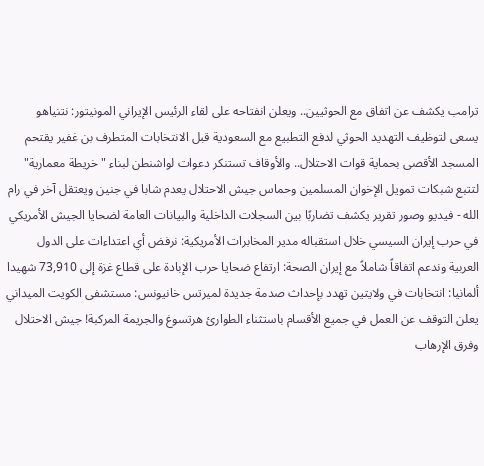ترامب يكشف عن اتفاق مع الحوثيين.. ويعلن انفتاحه على لقاء الرئيس الإيراني المونيتور: نتنياهو يسعى لتوظيف التهديد الحوثي لدفع التطبيع مع السعودية قبل الانتخابات المتطرف بن غفير يقتحم المسجد الأقصى بحماية قوات الاحتلال.. والأوقاف تستنكر دعوات لواشنطن لبناء "خريطة معمارية" لتتبع شبكات تمويل الإخوان المسلمين وحماس جيش الاحتلال يعدم شابا في جنين ويعتقل آخر في رام الله - فيديو وصور تقرير يكشف تضاربًا بين السجلات الداخلية والبيانات العامة لضحايا الجيش الأمريكي في حرب إيران السيسي خلال استقباله مدير المخابرات الأمريكية: نرفض أي اعتداءات على الدول العربية وندعم اتفاقاً شاملاً مع إيران الصحة: ارتفاع ضحايا حرب الإبادة على قطاع غزة إلى 73,910 شهيدا ألمانيا: انتخابات في ولايتين تهدد بإحداث صدمة جديدة لميرتس خانيونس: مستشفى الكويت الميداني يعلن التوقف عن العمل في جميع الأقسام باستثناء الطوارئ هرتسوغ والجريمة المركبة! جيش الاحتلال وفرق الإرهاب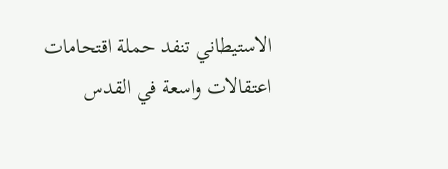الاستيطاني تنفد حملة اقتحامات اعتقالات واسعة في القدس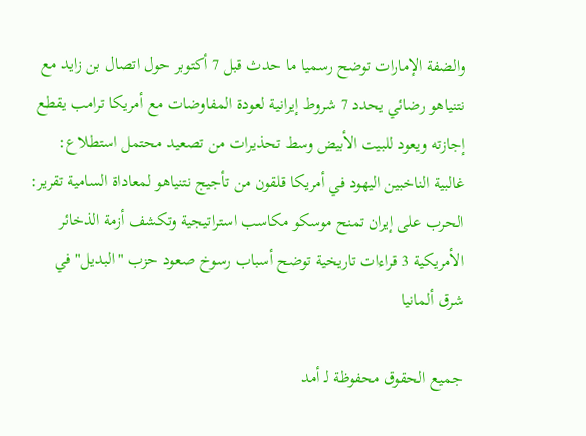والضفة الإمارات توضح رسميا ما حدث قبل 7 أكتوبر حول اتصال بن زايد مع نتنياهو رضائي يحدد 7 شروط إيرانية لعودة المفاوضات مع أمريكا ترامب يقطع إجازته ويعود للبيت الأبيض وسط تحذيرات من تصعيد محتمل استطلاع: غالبية الناخبين اليهود في أمريكا قلقون من تأجيج نتنياهو لمعاداة السامية تقرير: الحرب على إيران تمنح موسكو مكاسب استراتيجية وتكشف أزمة الذخائر الأمريكية 3 قراءات تاريخية توضح أسباب رسوخ صعود حزب "البديل" في شرق ألمانيا

جميع الحقوق محفوظة لـ أمد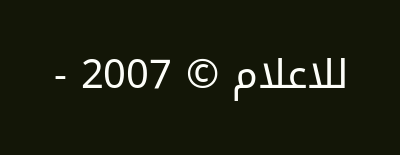للاعلام © 2007 -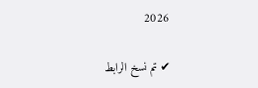2026

✔ تم نسخ الرابط